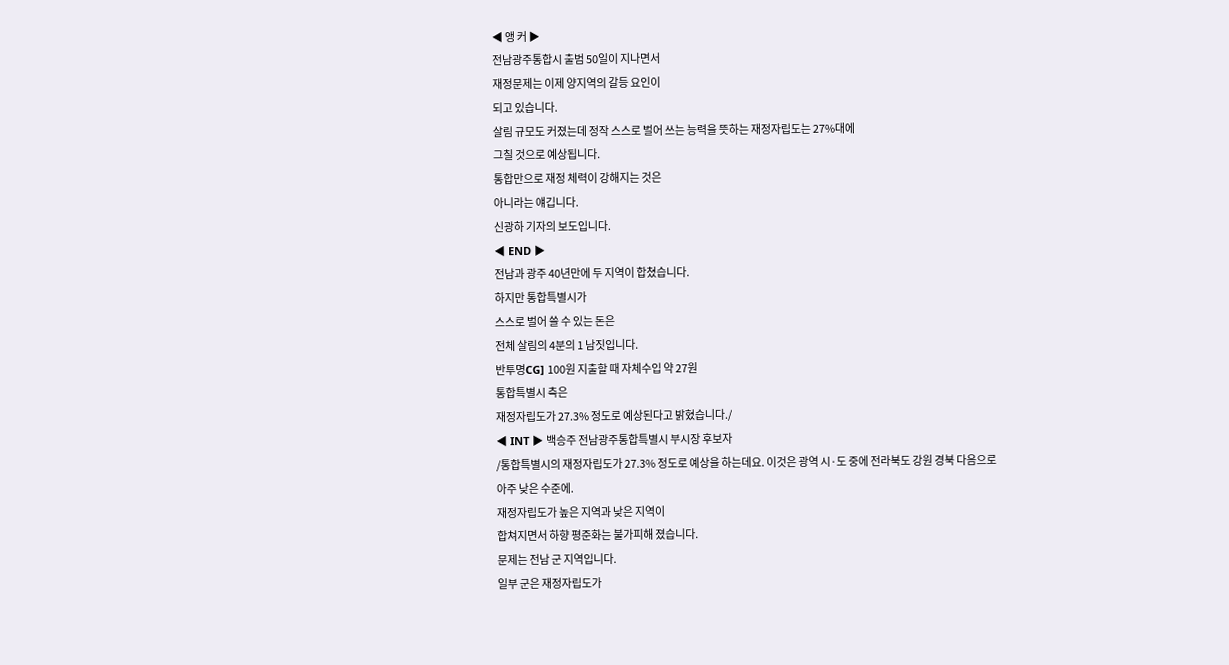◀ 앵 커 ▶
전남광주통합시 출범 50일이 지나면서
재정문제는 이제 양지역의 갈등 요인이
되고 있습니다.
살림 규모도 커졌는데 정작 스스로 벌어 쓰는 능력을 뜻하는 재정자립도는 27%대에
그칠 것으로 예상됩니다.
통합만으로 재정 체력이 강해지는 것은
아니라는 얘깁니다.
신광하 기자의 보도입니다.
◀ END ▶
전남과 광주 40년만에 두 지역이 합쳤습니다.
하지만 통합특별시가
스스로 벌어 쓸 수 있는 돈은
전체 살림의 4분의 1 남짓입니다.
반투명CG] 100원 지출할 때 자체수입 약 27원
통합특별시 측은
재정자립도가 27.3% 정도로 예상된다고 밝혔습니다./
◀ INT ▶ 백승주 전남광주통합특별시 부시장 후보자
/통합특별시의 재정자립도가 27.3% 정도로 예상을 하는데요. 이것은 광역 시·도 중에 전라북도 강원 경북 다음으로 아주 낮은 수준에.
재정자립도가 높은 지역과 낮은 지역이
합쳐지면서 하향 평준화는 불가피해 졌습니다.
문제는 전남 군 지역입니다.
일부 군은 재정자립도가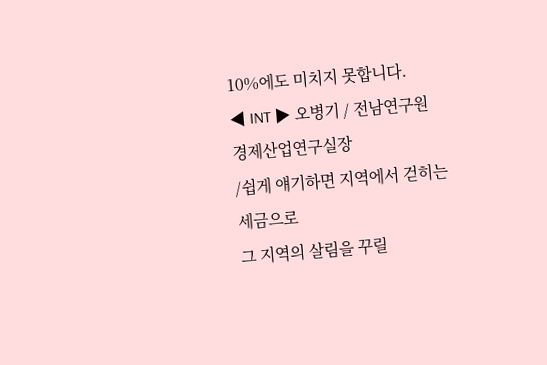10%에도 미치지 못합니다.
◀ INT ▶ 오병기 / 전남연구원 경제산업연구실장
/쉽게 얘기하면 지역에서 걷히는 세금으로
그 지역의 살림을 꾸릴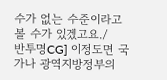수가 없는 수준이라고
볼 수가 있겠고요./
반투명CG] 이정도면 국가나 광역지방정부의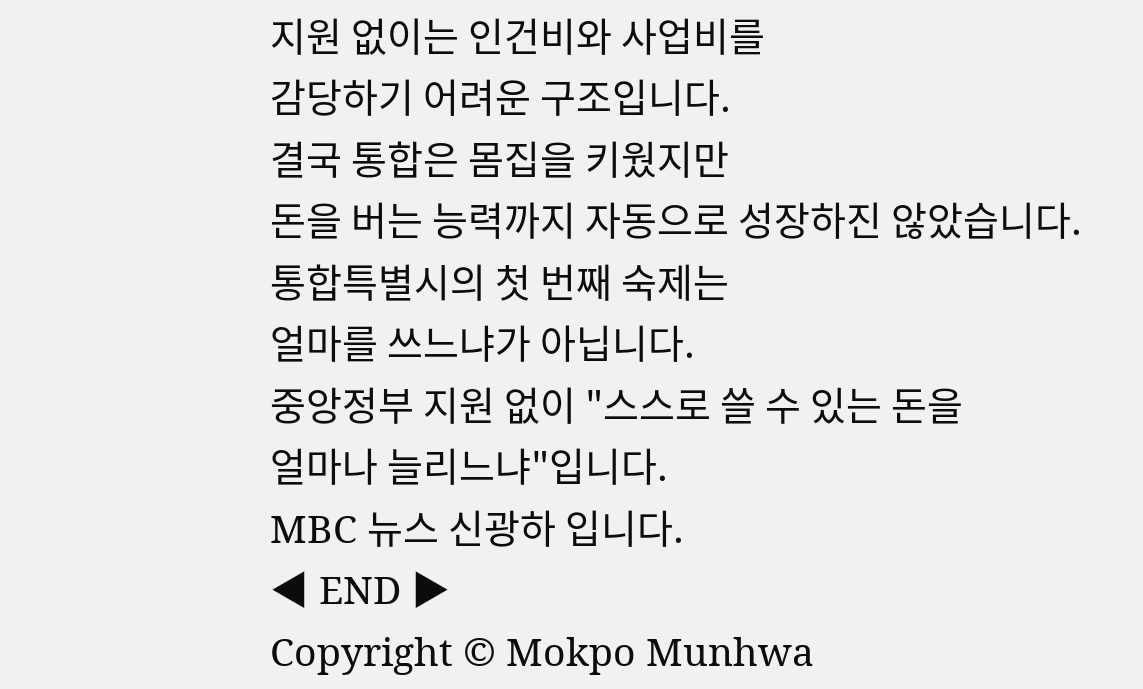지원 없이는 인건비와 사업비를
감당하기 어려운 구조입니다.
결국 통합은 몸집을 키웠지만
돈을 버는 능력까지 자동으로 성장하진 않았습니다.
통합특별시의 첫 번째 숙제는
얼마를 쓰느냐가 아닙니다.
중앙정부 지원 없이 "스스로 쓸 수 있는 돈을
얼마나 늘리느냐"입니다.
MBC 뉴스 신광하 입니다.
◀ END ▶
Copyright © Mokpo Munhwa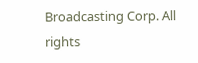Broadcasting Corp. All rights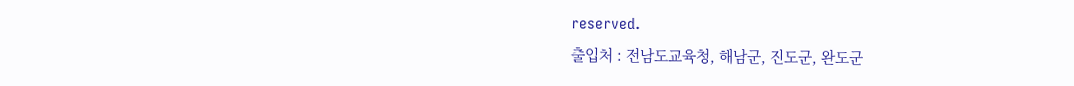reserved.
출입처 : 전남도교육청, 해남군, 진도군, 완도군